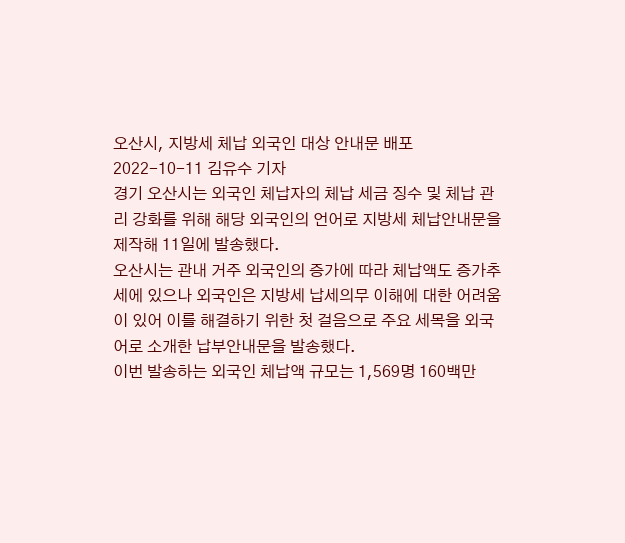오산시, 지방세 체납 외국인 대상 안내문 배포
2022-10-11 김유수 기자
경기 오산시는 외국인 체납자의 체납 세금 징수 및 체납 관리 강화를 위해 해당 외국인의 언어로 지방세 체납안내문을 제작해 11일에 발송했다.
오산시는 관내 거주 외국인의 증가에 따라 체납액도 증가추세에 있으나 외국인은 지방세 납세의무 이해에 대한 어려움이 있어 이를 해결하기 위한 첫 걸음으로 주요 세목을 외국어로 소개한 납부안내문을 발송했다.
이번 발송하는 외국인 체납액 규모는 1,569명 160백만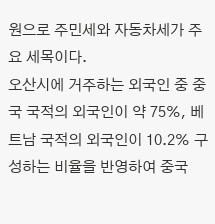원으로 주민세와 자동차세가 주요 세목이다.
오산시에 거주하는 외국인 중 중국 국적의 외국인이 약 75%, 베트남 국적의 외국인이 10.2% 구성하는 비율을 반영하여 중국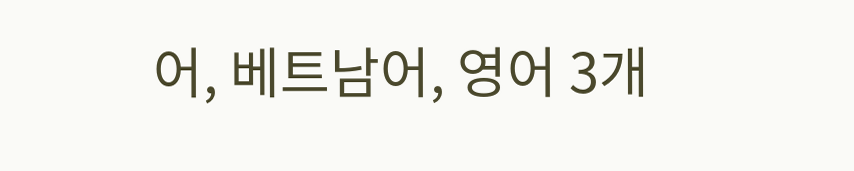어, 베트남어, 영어 3개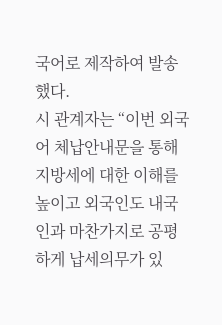국어로 제작하여 발송했다.
시 관계자는 “이번 외국어 체납안내문을 통해 지방세에 대한 이해를 높이고 외국인도 내국인과 마찬가지로 공평하게 납세의무가 있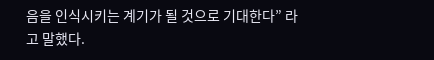음을 인식시키는 계기가 될 것으로 기대한다” 라고 말했다.